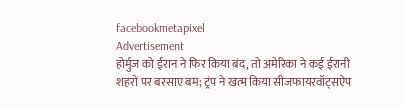facebookmetapixel
Advertisement
होर्मुज को ईरान ने फिर किया बंद, तो अमेरिका ने कई ईरानी शहरों पर बरसाए बम; ट्रंप ने खत्म किया सीजफायरवॉट्सऐप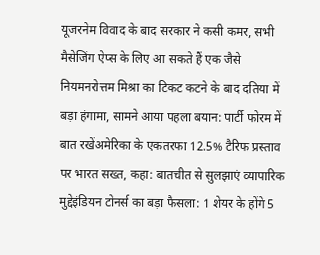यूजरनेम विवाद के बाद सरकार ने कसी कमर, सभी मैसेजिंग ऐप्स के लिए आ सकते हैं एक जैसे नियमनरोत्तम मिश्रा का टिकट कटने के बाद दतिया में बड़ा हंगामा, सामने आया पहला बयान: पार्टी फोरम में बात रखेंअमेरिका के एकतरफा 12.5% टैरिफ प्रस्ताव पर भारत सख्त, कहा: बातचीत से सुलझाएं व्यापारिक मुद्देइंडियन टोनर्स का बड़ा फैसला: 1 शेयर के होंगे 5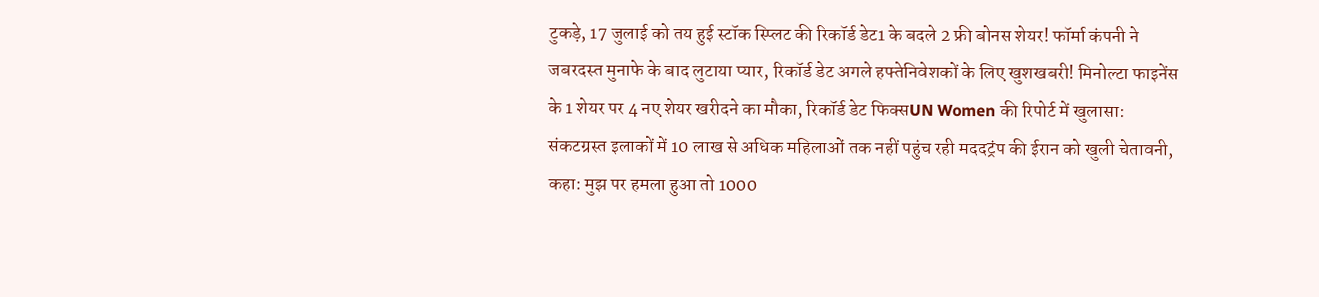टुकड़े, 17 जुलाई को तय हुई स्टॉक स्प्लिट की रिकॉर्ड डेट1 के बदले 2 फ्री बोनस शेयर! फॉर्मा कंपनी ने जबरदस्त मुनाफे के बाद लुटाया प्यार, रिकॉर्ड डेट अगले हफ्तेनिवेशकों के लिए खुशखबरी! मिनोल्टा फाइनेंस के 1 शेयर पर 4 नए शेयर खरीदने का मौका, रिकॉर्ड डेट फिक्सUN Women की रिपोर्ट में खुलासा: संकटग्रस्त इलाकों में 10 लाख से अधिक महिलाओं तक नहीं पहुंच रही मददट्रंप की ईरान को खुली चेतावनी, कहा: मुझ पर हमला हुआ तो 1000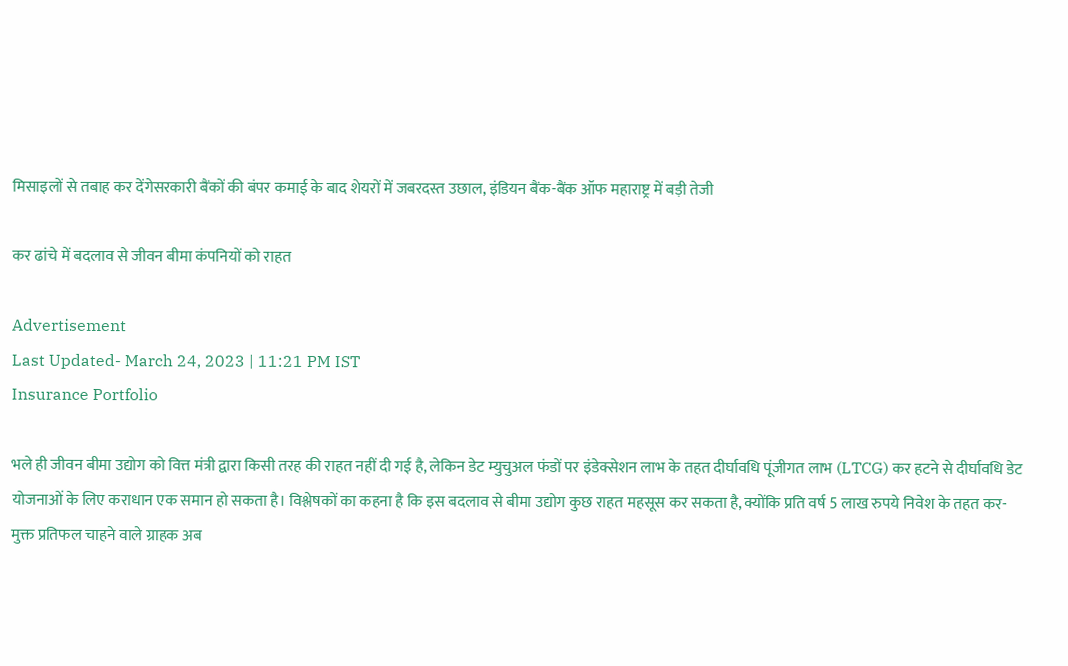मिसाइलों से तबाह कर देंगेसरकारी बैंकों की बंपर कमाई के बाद शेयरों में जबरदस्त उछाल, इंडियन बैंक-बैंक ऑफ महाराष्ट्र में बड़ी तेजी

कर ढांचे में बदलाव से जीवन बीमा कंपनियों को राहत

Advertisement
Last Updated- March 24, 2023 | 11:21 PM IST
Insurance Portfolio

भले ही जीवन बीमा उद्योग को वित्त मंत्री द्वारा किसी तरह की राहत नहीं दी गई है, लेकिन डेट म्युचुअल फंडों पर इंडेक्सेशन लाभ के तहत दीर्घावधि पूंजीगत लाभ (LTCG) कर हटने से दीर्घावधि डेट योजनाओं के लिए कराधान एक समान हो सकता है। विश्लेषकों का कहना है कि इस बदलाव से बीमा उद्योग कुछ राहत महसूस कर सकता है, क्योंकि प्रति वर्ष 5 लाख रुपये निवेश के तहत कर-मुक्त प्रतिफल चाहने वाले ग्राहक अब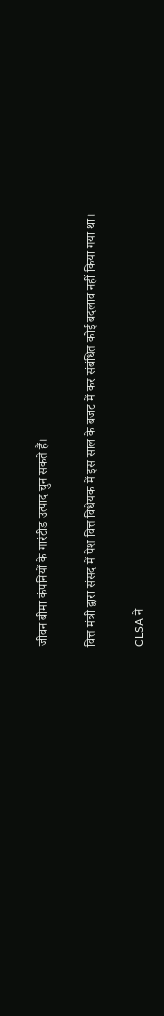जीवन बीमा कंपनियों के गारंटीड उत्पाद चुन सकते हैं।

वित्त मंत्री द्वारा संसद में पेश वित्त विधेयक में इस साल के बजट में कर संबंधित कोई बदलाव नहीं किया गया था।

CLSA ने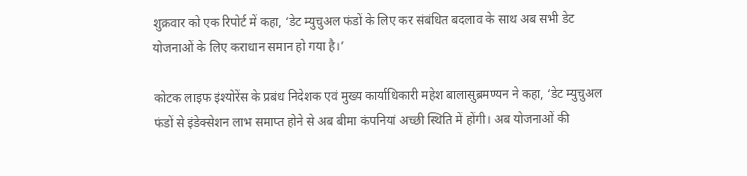शुक्रवार को एक रिपोर्ट में कहा, ‘डेट म्युचुअल फंडों के लिए कर संबंधित बदलाव के साथ अब सभी डेट योजनाओं के लिए कराधान समान हो गया है।’

कोटक लाइफ इंश्योरेंस के प्रबंध निदेशक एवं मुख्य कार्याधिकारी महेश बालासुब्रमण्यन ने कहा, ‘डेट म्युचुअल फंडों से इंडेक्सेशन लाभ समाप्त होने से अब बीमा कंपनियां अच्छी स्थिति में होंगी। अब योजनाओं की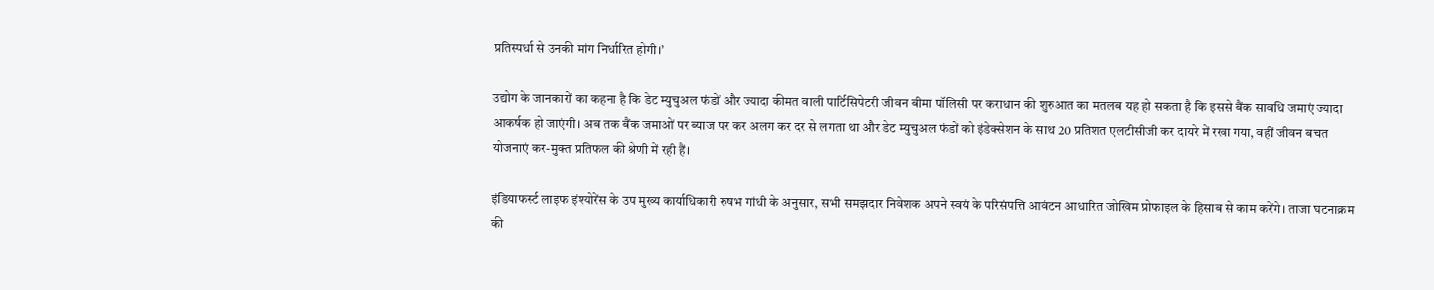प्रतिस्पर्धा से उनकी मांग निर्धारित होगी।’

उद्योग के जानकारों का कहना है कि डेट म्युचुअल फंडों और ज्यादा कीमत वाली पार्टिसिपेटरी जीवन बीमा पॉलिसी पर कराधान की शुरुआत का मतलब यह हो सकता है कि इससे बैंक सावधि जमाएं ज्यादा आकर्षक हो जाएंगी। अब तक बैंक जमाओं पर ब्याज पर कर अलग कर दर से लगता था और डेट म्युचुअल फंडों को इंडेक्सेशन के साथ 20 प्रतिशत एलटीसीजी कर दायरे में रखा गया, वहीं जीवन बचत योजनाएं कर-मुक्त प्रतिफल की श्रेणी में रही हैं।

इंडियाफर्स्ट लाइफ इंश्योरेंस के उप मुख्य कार्याधिकारी रुषभ गांधी के अनुसार, सभी समझदार निवेशक अपने स्वयं के परिसंपत्ति आवंटन आधारित जोखिम प्रोफाइल के हिसाब से काम करेंगे। ताजा घटनाक्रम की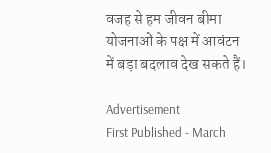वजह से हम जीवन बीमा योजनाओं के पक्ष में आवंटन में बड़ा बदलाव देख सकते हैं।

Advertisement
First Published - March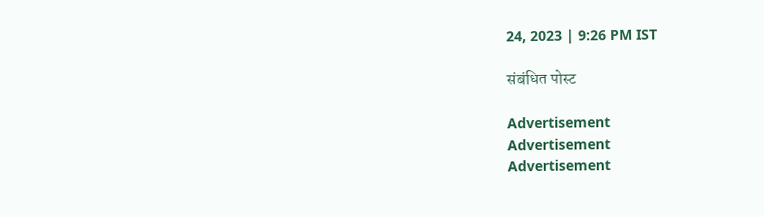24, 2023 | 9:26 PM IST

संबंधित पोस्ट

Advertisement
Advertisement
Advertisement